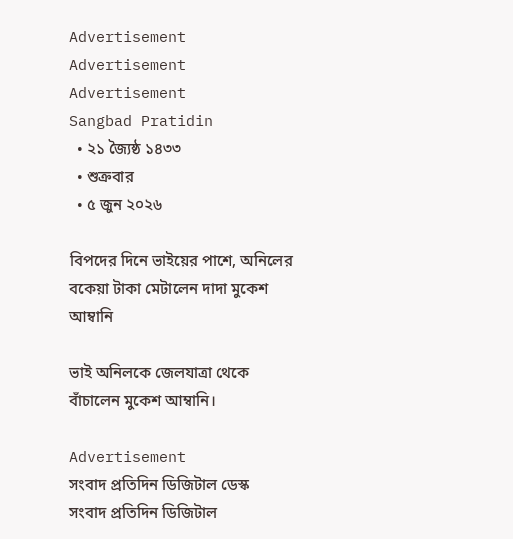Advertisement
Advertisement
Advertisement
Sangbad Pratidin
  • ২১ জ্যৈষ্ঠ ১৪৩৩
  • শুক্রবার
  • ৫ জুন ২০২৬

বিপদের দিনে ভাইয়ের পাশে, অনিলের বকেয়া টাকা মেটালেন দাদা মুকেশ আম্বানি

ভাই অনিলকে জেলযাত্রা থেকে বাঁচালেন মুকেশ আম্বানি।

Advertisement
সংবাদ প্রতিদিন ডিজিটাল ডেস্ক
সংবাদ প্রতিদিন ডিজিটাল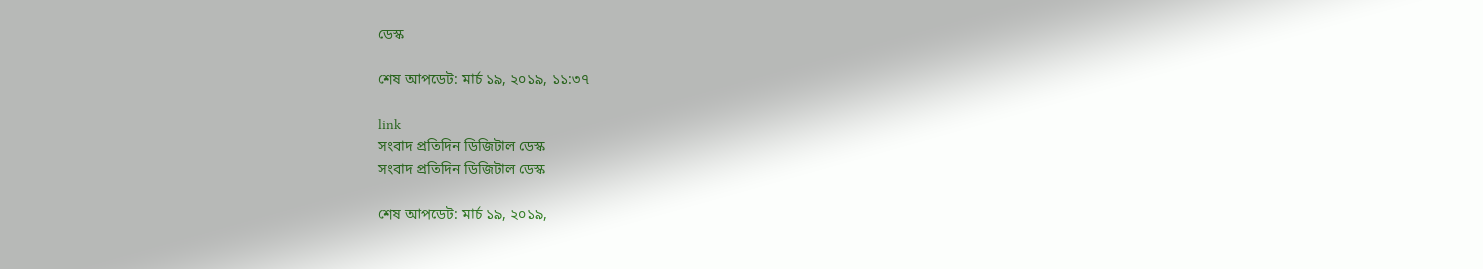ডেস্ক

শেষ আপডেট: মার্চ ১৯, ২০১৯, ১১:৩৭

link
সংবাদ প্রতিদিন ডিজিটাল ডেস্ক
সংবাদ প্রতিদিন ডিজিটাল ডেস্ক

শেষ আপডেট: মার্চ ১৯, ২০১৯,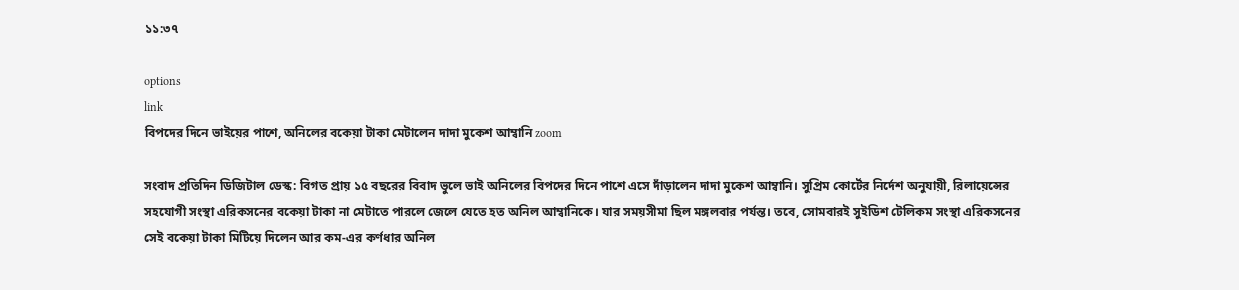১১:৩৭

options
link
বিপদের দিনে ভাইয়ের পাশে, অনিলের বকেয়া টাকা মেটালেন দাদা মুকেশ আম্বানি zoom

সংবাদ প্রতিদিন ডিজিটাল ডেস্ক: বিগত প্রায় ১৫ বছরের বিবাদ ভুলে ভাই অনিলের বিপদের দিনে পাশে এসে দাঁড়ালেন দাদা মুকেশ আম্বানি। সুপ্রিম কোর্টের নির্দেশ অনুযায়ী, রিলায়েন্সের সহযোগী সংস্থা এরিকসনের বকেয়া টাকা না মেটাতে পারলে জেলে যেতে হত অনিল আম্বানিকে। যার সময়সীমা ছিল মঙ্গলবার পর্যন্ত। তবে, সোমবারই সুইডিশ টেলিকম সংস্থা এরিকসনের সেই বকেয়া টাকা মিটিয়ে দিলেন আর কম-এর কর্ণধার অনিল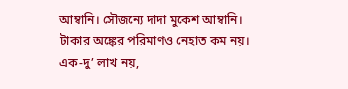আম্বানি। সৌজন্যে দাদা মুকেশ আম্বানি। টাকার অঙ্কের পরিমাণও নেহাত কম নয়। এক-দু’ লাখ নয়,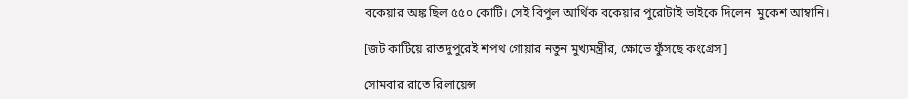বকেয়ার অঙ্ক ছিল ৫৫০ কোটি। সেই বিপুল আর্থিক বকেয়ার পুরোটাই ভাইকে দিলেন  মুকেশ আম্বানি।

[জট কাটিয়ে রাতদুপুরেই শপথ গোয়ার নতুন মুখ্যমন্ত্রীর, ক্ষোভে ফুঁসছে কংগ্রেস]

সোমবার রাতে রিলায়েন্স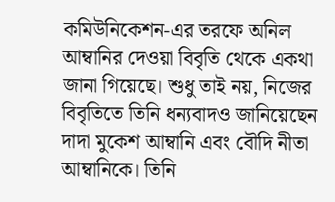কমিউনিকেশন-এর তরফে অনিল আম্বানির দেওয়া বিবৃতি থেকে একথা জানা গিয়েছে। শুধু তাই নয়, নিজের বিবৃতিতে তিনি ধন্যবাদও জানিয়েছেন দাদা মুকেশ আম্বানি এবং বৌদি নীতা আম্বানিকে। তিনি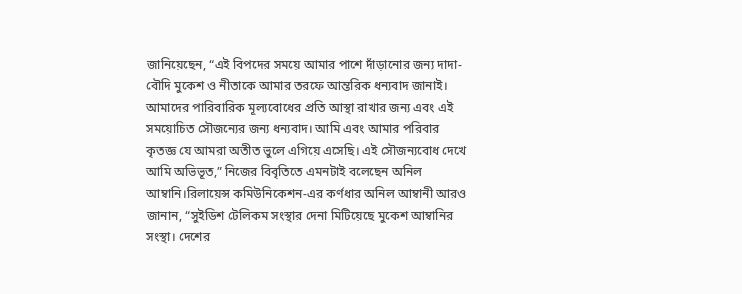জানিয়েছেন, “এই বিপদের সময়ে আমার পাশে দাঁড়ানোর জন্য দাদা-বৌদি মুকেশ ও নীতাকে আমার তরফে আন্তরিক ধন্যবাদ জানাই। আমাদের পারিবারিক মূল্যবোধের প্রতি আস্থা রাখার জন্য এবং এই সময়োচিত সৌজন্যের জন্য ধন্যবাদ। আমি এবং আমার পরিবার কৃতজ্ঞ যে আমরা অতীত ভুলে এগিয়ে এসেছি। এই সৌজন্যবোধ দেখে আমি অভিভূত,” নিজের বিবৃতিতে এমনটাই বলেছেন অনিল আম্বানি।রিলায়েন্স কমিউনিকেশন-এর কর্ণধার অনিল আম্বানী আরও জানান, “সুইডিশ টেলিকম সংস্থার দেনা মিটিয়েছে মুকেশ আম্বানির সংস্থা। দেশের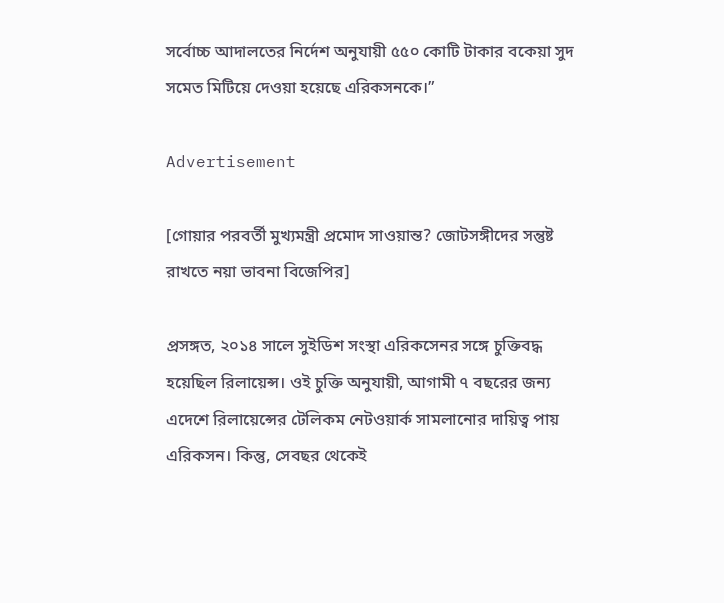সর্বোচ্চ আদালতের নির্দেশ অনুযায়ী ৫৫০ কোটি টাকার বকেয়া সুদ সমেত মিটিয়ে দেওয়া হয়েছে এরিকসনকে।”

Advertisement

[গোয়ার পরবর্তী মুখ্যমন্ত্রী প্রমোদ সাওয়ান্ত? জোটসঙ্গীদের সন্তুষ্ট রাখতে নয়া ভাবনা বিজেপির]

প্রসঙ্গত, ২০১৪ সালে সুইডিশ সংস্থা এরিকসেনর সঙ্গে চুক্তিবদ্ধ হয়েছিল রিলায়েন্স। ওই চুক্তি অনুযায়ী, আগামী ৭ বছরের জন্য এদেশে রিলায়েন্সের টেলিকম নেটওয়ার্ক সামলানোর দায়িত্ব পায় এরিকসন। কিন্তু, সেবছর থেকেই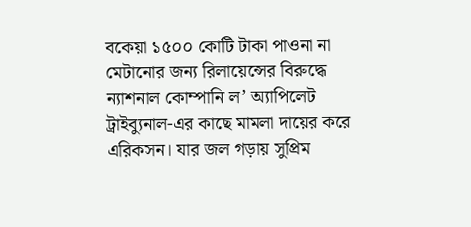বকেয়া ১৫০০ কোটি টাকা পাওনা না মেটানোর জন্য রিলায়েন্সের বিরুদ্ধে ন্যাশনাল কোম্পানি ল’ অ্যাপিলেট ট্রাইব্যুনাল-এর কাছে মামলা দায়ের করে এরিকসন। যার জল গড়ায় সুপ্রিম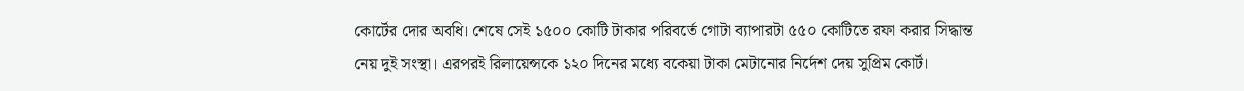কোর্টের দোর অবধি। শেষে সেই ১৫০০ কোটি টাকার পরিবর্তে গোটা ব্যাপারটা ৫৫০ কোটিতে রফা করার সিদ্ধান্ত নেয় দুই সংস্থা। এরপরই রিলায়েন্সকে ১২০ দিনের মধ্যে বকেয়া টাকা মেটানোর নির্দেশ দেয় সুপ্রিম কোর্ট।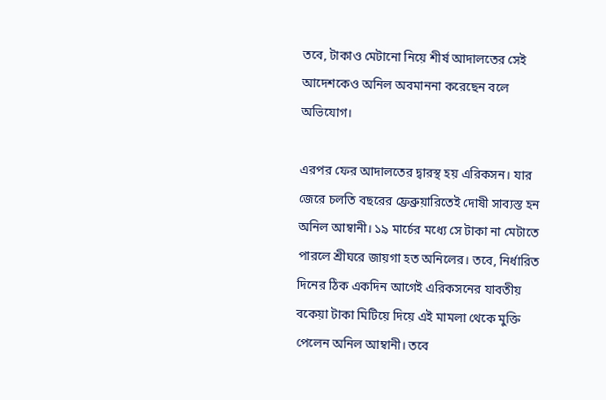তবে, টাকাও মেটানো নিয়ে শীর্ষ আদালতের সেই আদেশকেও অনিল অবমাননা করেছেন বলে অভিযোগ।

এরপর ফের আদালতের দ্বারস্থ হয় এরিকসন। যার জেরে চলতি বছরের ফ্রেব্রুয়ারিতেই দোষী সাব্যস্ত হন অনিল আম্বানী। ১৯ মার্চের মধ্যে সে টাকা না মেটাতে পারলে শ্রীঘরে জায়গা হত অনিলের। তবে, নির্ধারিত দিনের ঠিক একদিন আগেই এরিকসনের যাবতীয় বকেয়া টাকা মিটিয়ে দিয়ে এই মামলা থেকে মুক্তি পেলেন অনিল আম্বানী। তবে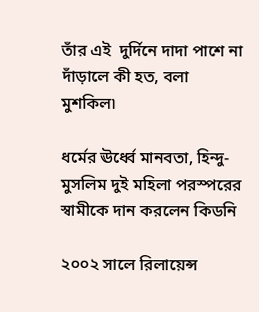তাঁর এই  দুর্দিনে দাদা পাশে না দাঁড়ালে কী হত, বলা মুশকিল৷

ধর্মের ঊর্ধ্বে মানবতা, হিন্দু-মুসলিম দুই মহিলা পরস্পরের স্বামীকে দান করলেন কিডনি

২০০২ সালে রিলায়েন্স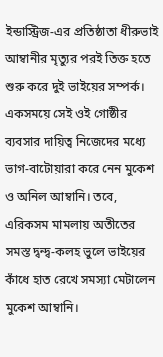ইন্ডাস্ট্রিজ-এর প্রতিষ্ঠাতা ধীরুভাই আম্বানীর মৃত্যুর পরই তিক্ত হতে শুরু করে দুই ভাইয়ের সম্পর্ক। একসময়ে সেই ওই গোষ্ঠীর ব্যবসার দায়িত্ব নিজেদের মধ্যে ভাগ-বাটোয়ারা করে নেন মুকেশ ও অনিল আম্বানি। তবে, এরিকসম মামলায় অতীতের সমস্ত দ্বন্দ্ব-কলহ ভুলে ভাইয়ের কাঁধে হাত রেখে সমস্যা মেটালেন মুকেশ আম্বানি।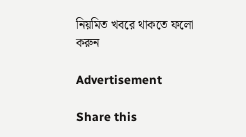নিয়মিত খবরে থাকতে ফলো করুন

Advertisement

Share this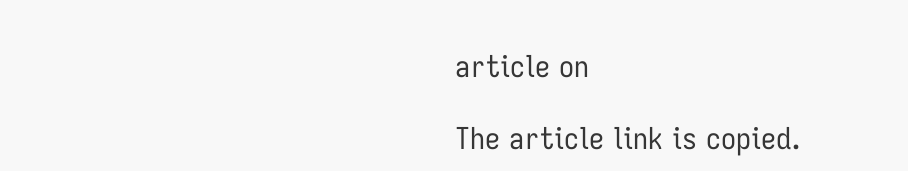article on

The article link is copied.